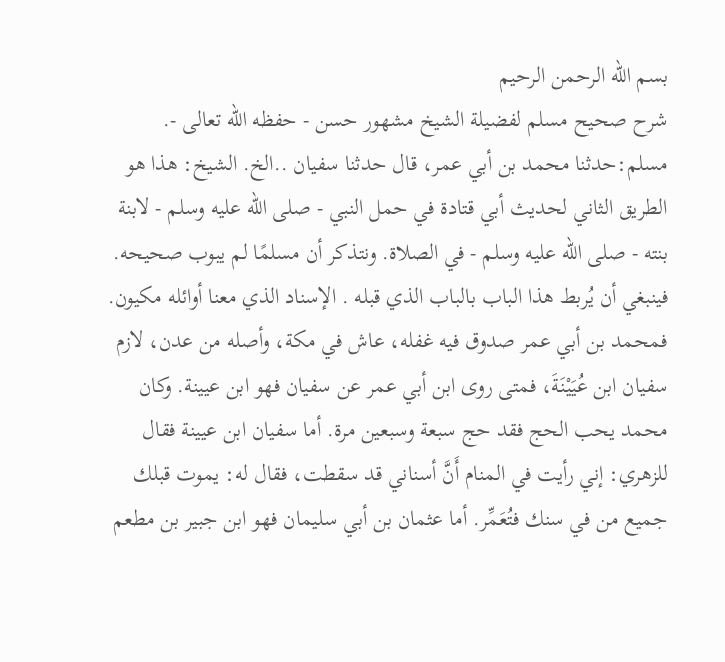بسم الله الرحمن الرحيم
شرح صحيح مسلم لفضيلة الشيخ مشهور حسن - حفظه الله تعالى -.
مسلم:حدثنا محمد بن أبي عمر، قال حدثنا سفيان ..الخ. الشيخ: هذا هو الطريق الثاني لحديث أبي قتادة في حمل النبي - صلى الله عليه وسلم - لابنة بنته - صلى الله عليه وسلم - في الصلاة. ونتذكر أن مسلمًا لم يبوب صحيحه. فينبغي أن يُربط هذا الباب بالباب الذي قبله . الإسناد الذي معنا أوائله مكيون. فمحمد بن أبي عمر صدوق فيه غفله، عاش في مكة، وأصله من عدن، لازم سفيان ابن عُيَيْنَةَ، فمتى روى ابن أبي عمر عن سفيان فهو ابن عيينة. وكان محمد يحب الحج فقد حج سبعة وسبعين مرة. أما سفيان ابن عيينة فقال للزهري: إني رأيت في المنام أَنَّ أسناني قد سقطت، فقال له: يموت قبلك جميع من في سنك فتُعَمِّر. أما عثمان بن أبي سليمان فهو ابن جبير بن مطعم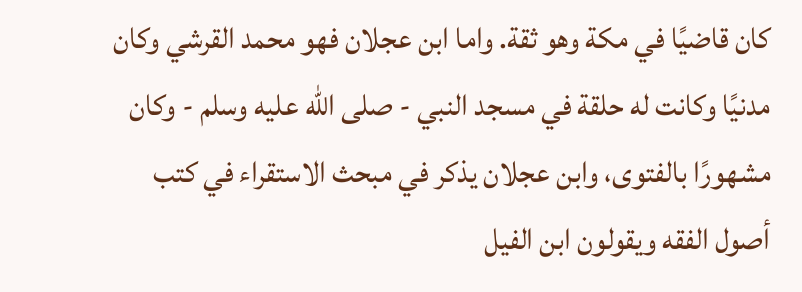كان قاضيًا في مكة وهو ثقة. واما ابن عجلان فهو محمد القرشي وكان مدنيًا وكانت له حلقة في مسجد النبي - صلى الله عليه وسلم - وكان مشهورًا بالفتوى، وابن عجلان يذكر في مبحث الاستقراء في كتب أصول الفقه ويقولون ابن الفيل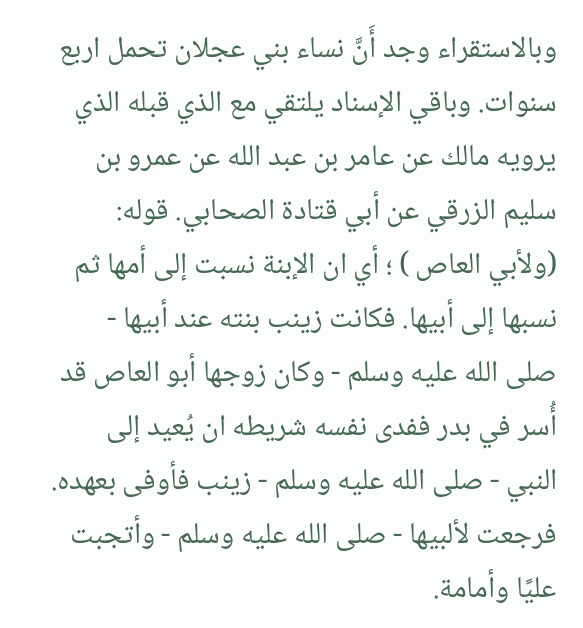وبالاستقراء وجد أَنَّ نساء بني عجلان تحمل اربع سنوات. وباقي الإسناد يلتقي مع الذي قبله الذي يرويه مالك عن عامر بن عبد الله عن عمرو بن سليم الزرقي عن أبي قتادة الصحابي. قوله: (ولأبي العاص ) ؛ أي ان الإبنة نسبت إلى أمها ثم نسبها إلى أبيها. فكانت زينب بنته عند أبيها - صلى الله عليه وسلم - وكان زوجها أبو العاص قد أُسر في بدر ففدى نفسه شريطه ان يُعيد إلى النبي - صلى الله عليه وسلم - زينب فأوفى بعهده. فرجعت لألبيها - صلى الله عليه وسلم - وأتجبت عليًا وأمامة.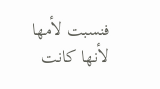فنسبت لأمها لأنها كانت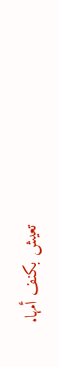تعيش بكنف أمها.